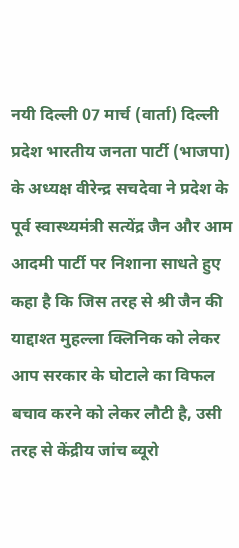नयी दिल्ली 07 मार्च (वार्ता) दिल्ली प्रदेश भारतीय जनता पार्टी (भाजपा) के अध्यक्ष वीरेन्द्र सचदेवा ने प्रदेश के पूर्व स्वास्थ्यमंत्री सत्येंद्र जैन और आम आदमी पार्टी पर निशाना साधते हुए कहा है कि जिस तरह से श्री जैन की याद्दाश्त मुहल्ला क्लिनिक को लेकर आप सरकार के घोटाले का विफल बचाव करने को लेकर लौटी है, उसी तरह से केंद्रीय जांच ब्यूरो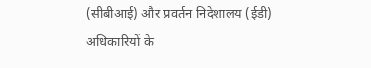(सीबीआई) और प्रवर्तन निदेशालय (ईडी) अधिकारियों के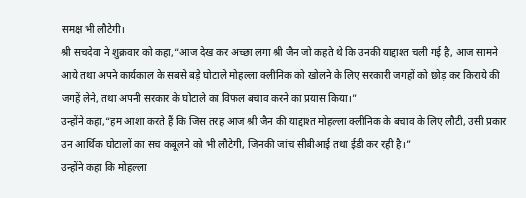समक्ष भी लौटेगी।
श्री सचदेवा ने शुक्रवार को कहा,“आज देख कर अच्छा लगा श्री जैन जो कहते थे कि उनकी याद्दाश्त चली गई है, आज सामने आये तथा अपने कार्यकाल के सबसे बड़े घोटाले मोहल्ला क्लीनिक को खोलने के लिए सरकारी जगहों को छोड़ कर किराये की जगहें लेने, तथा अपनी सरकार के घोटाले का विफल बचाव करने का प्रयास किया।”
उन्होंने कहा,“हम आशा करते हैं कि जिस तरह आज श्री जैन की याद्दाश्त मोहल्ला क्लीनिक के बचाव के लिए लौटी, उसी प्रकार उन आर्थिक घोटालों का सच कबूलने को भी लौटेगी, जिनकी जांच सीबीआई तथा ईडी कर रही है।”
उन्होंने कहा कि मोहल्ला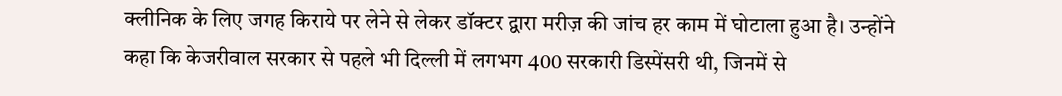क्लीनिक के लिए जगह किराये पर लेने से लेकर डॉक्टर द्वारा मरीज़ की जांच हर काम में घोटाला हुआ है। उन्होंने कहा कि केजरीवाल सरकार से पहले भी दिल्ली में लगभग 400 सरकारी डिस्पेंसरी थी, जिनमें से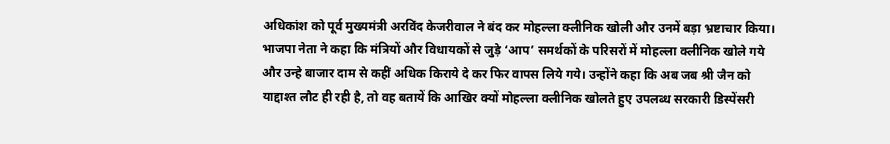अधिकांश को पूर्व मुख्यमंत्री अरविंद केजरीवाल ने बंद कर मोहल्ला क्लीनिक खोली और उनमें बड़ा भ्रष्टाचार किया।
भाजपा नेता ने कहा कि मंत्रियों और विधायकों से जुड़े ‘आप’ समर्थकों के परिसरों में मोहल्ला क्लीनिक खोले गये और उन्हे बाजार दाम से कहीं अधिक किराये दे कर फिर वापस लिये गये। उन्होंने कहा कि अब जब श्री जैन को याद्दाश्त लौट ही रही है, तो वह बतायें कि आखिर क्यों मोहल्ला क्लीनिक खोलते हुए उपलब्ध सरकारी डिस्पेंसरी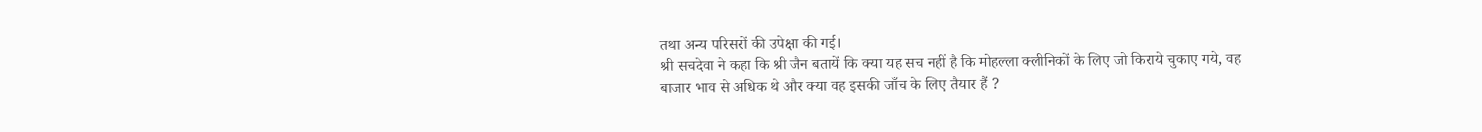तथा अन्य परिसरों की उपेक्षा की गई।
श्री सचदेवा ने कहा कि श्री जैन बतायें कि क्या यह सच नहीं है कि मोहल्ला क्लीनिकों के लिए जो किराये चुकाए गये, वह बाजार भाव से अधिक थे और क्या वह इसकी जाँच के लिए तैयार हैं ?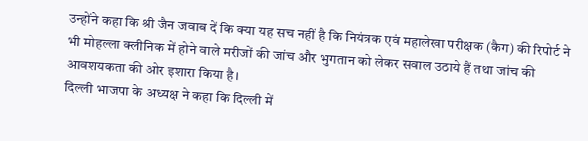उन्होंने कहा कि श्री जैन जवाब दें कि क्या यह सच नहीं है कि नियंत्रक एवं महालेखा परीक्षक (कैग) की रिपोर्ट ने भी मोहल्ला क्लीनिक में होने वाले मरीजों की जांच और भुगतान को लेकर सवाल उठाये हैं तथा जांच की आवशयकता की ओर इशारा किया है।
दिल्ली भाजपा के अध्यक्ष ने कहा कि दिल्ली में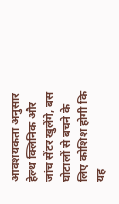आवशयकता अनुसार हेल्थ क्लिनिक और जांच सेंटर खुलेंगे, बस घोटालों से बचने के लिए कोशिश होगी कि यह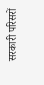सरकारी परिसरों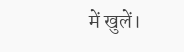में खुलें।